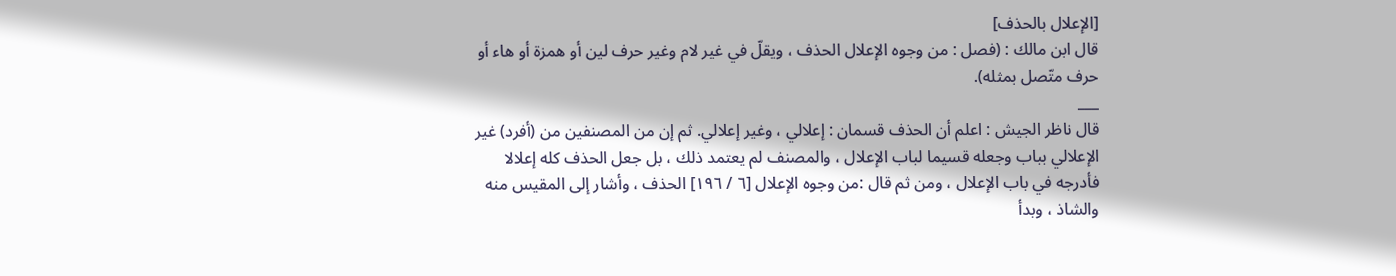[الإعلال بالحذف]
قال ابن مالك : (فصل : من وجوه الإعلال الحذف ، ويقلّ في غير لام وغير حرف لين أو همزة أو هاء أو حرف متّصل بمثله).
___
قال ناظر الجيش : اعلم أن الحذف قسمان : إعلالي ، وغير إعلالي. ثم إن من المصنفين من (أفرد) غير الإعلالي بباب وجعله قسيما لباب الإعلال ، والمصنف لم يعتمد ذلك ، بل جعل الحذف كله إعلالا فأدرجه في باب الإعلال ، ومن ثم قال :من وجوه الإعلال [٦ / ١٩٦] الحذف ، وأشار إلى المقيس منه والشاذ ، وبدأ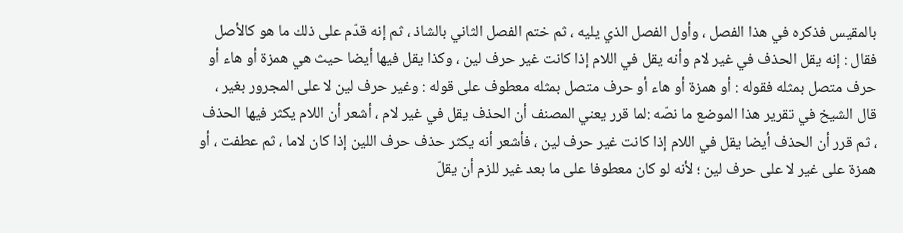بالمقيس فذكره في هذا الفصل ، وأول الفصل الذي يليه ، ثم ختم الفصل الثاني بالشاذ ، ثم إنه قدّم على ذلك ما هو كالأصل فقال : إنه يقل الحذف في غير لام وأنه يقل في اللام إذا كانت غير حرف لين ، وكذا يقل فيها أيضا حيث هي همزة أو هاء أو حرف متصل بمثله فقوله : أو همزة أو هاء أو حرف متصل بمثله معطوف على قوله : وغير حرف لين لا على المجرور بغير ، قال الشيخ في تقرير هذا الموضع ما نصّه :لما قرر يعني المصنف أن الحذف يقل في غير لام ، أشعر أن اللام يكثر فيها الحذف ، ثم قرر أن الحذف أيضا يقل في اللام إذا كانت غير حرف لين ، فأشعر أنه يكثر حذف حرف اللين إذا كان لاما ، ثم عطفت ، أو همزة على غير لا على حرف لين ؛ لأنه لو كان معطوفا على ما بعد غير للزم أن يقلّ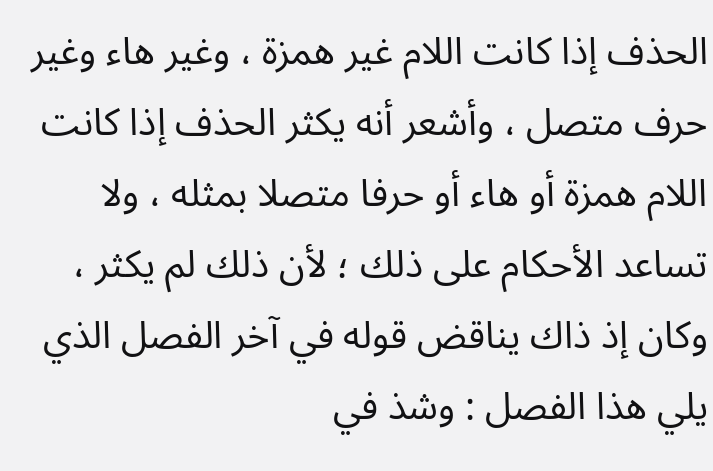الحذف إذا كانت اللام غير همزة ، وغير هاء وغير حرف متصل ، وأشعر أنه يكثر الحذف إذا كانت اللام همزة أو هاء أو حرفا متصلا بمثله ، ولا تساعد الأحكام على ذلك ؛ لأن ذلك لم يكثر ، وكان إذ ذاك يناقض قوله في آخر الفصل الذي يلي هذا الفصل : وشذ في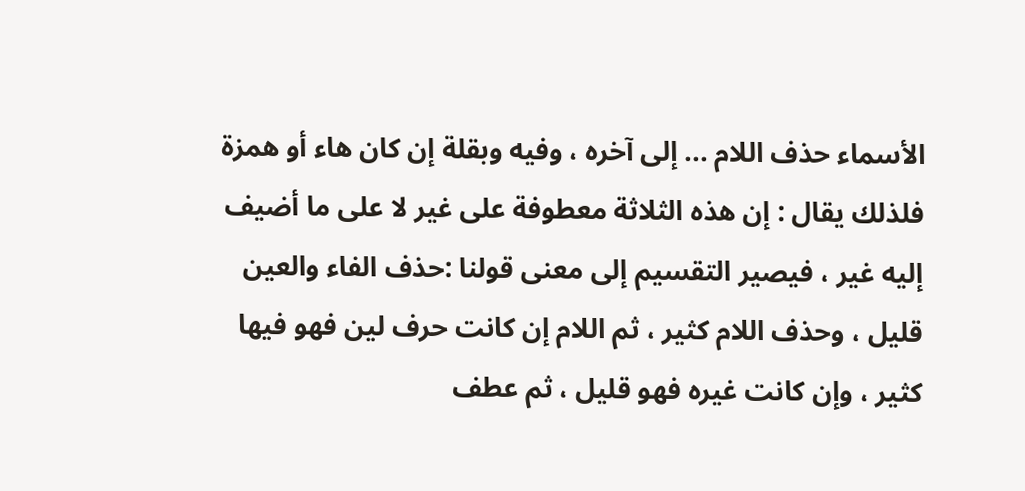الأسماء حذف اللام ... إلى آخره ، وفيه وبقلة إن كان هاء أو همزة فلذلك يقال : إن هذه الثلاثة معطوفة على غير لا على ما أضيف إليه غير ، فيصير التقسيم إلى معنى قولنا :حذف الفاء والعين قليل ، وحذف اللام كثير ، ثم اللام إن كانت حرف لين فهو فيها كثير ، وإن كانت غيره فهو قليل ، ثم عطف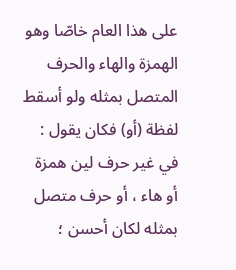على هذا العام خاصّا وهو الهمزة والهاء والحرف المتصل بمثله ولو أسقط لفظة (أو) فكان يقول : في غير حرف لين همزة أو هاء ، أو حرف متصل بمثله لكان أحسن ؛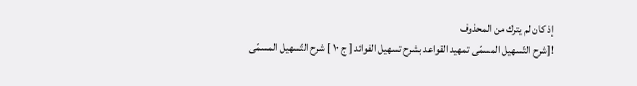إذ كان لم يترك من المحذوف
![شرح التّسهيل المسمّى تمهيد القواعد بشرح تسهيل الفوائد [ ج ١٠ ] شرح التّسهيل المسمّى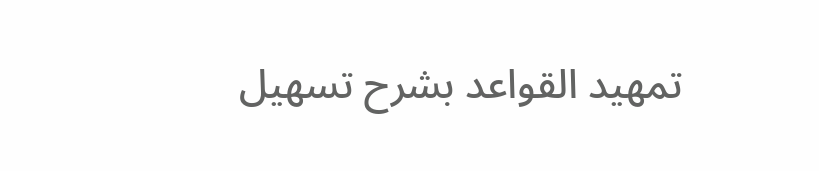تمهيد القواعد بشرح تسهيل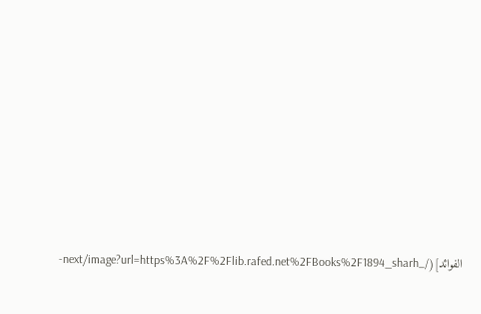الفوائد](/_next/image?url=https%3A%2F%2Flib.rafed.net%2FBooks%2F1894_sharh-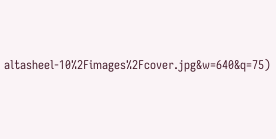altasheel-10%2Fimages%2Fcover.jpg&w=640&q=75)